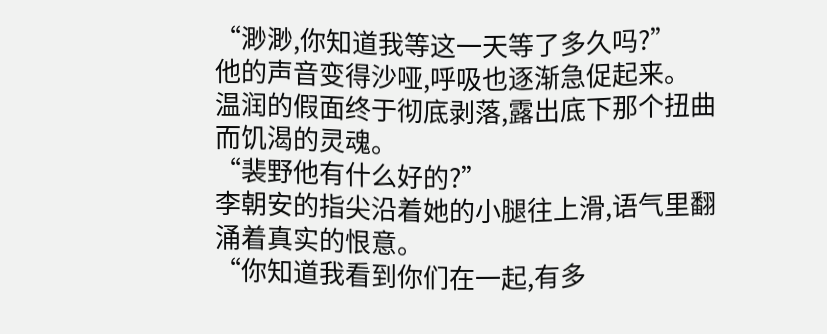“渺渺,你知道我等这一天等了多久吗?”
他的声音变得沙哑,呼吸也逐渐急促起来。
温润的假面终于彻底剥落,露出底下那个扭曲而饥渴的灵魂。
“裴野他有什么好的?”
李朝安的指尖沿着她的小腿往上滑,语气里翻涌着真实的恨意。
“你知道我看到你们在一起,有多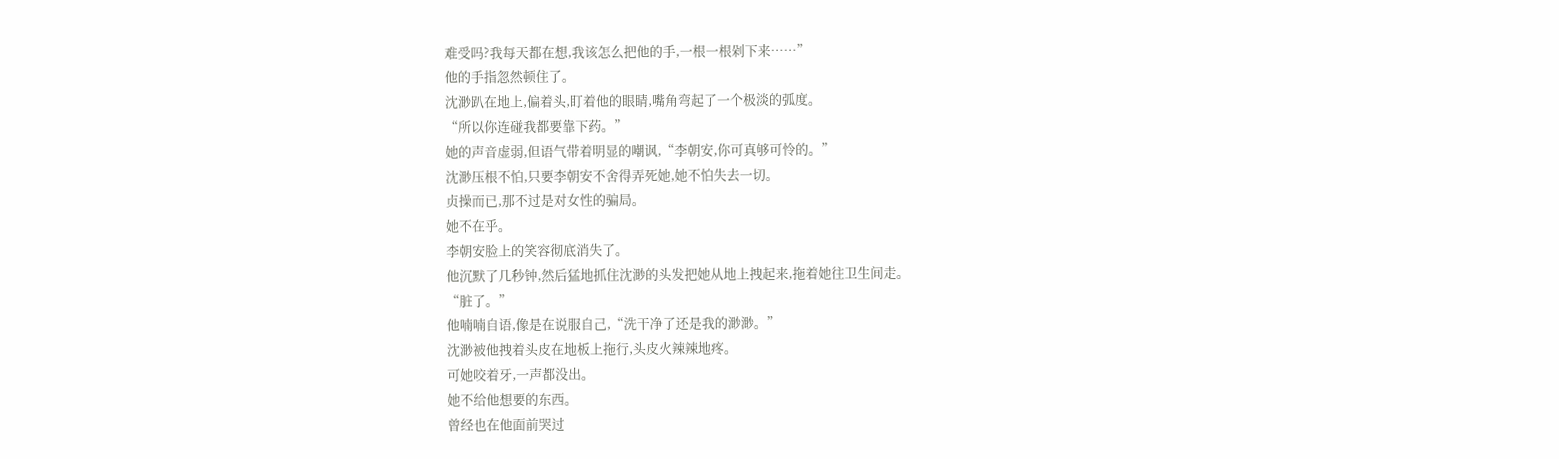难受吗?我每天都在想,我该怎么把他的手,一根一根剁下来……”
他的手指忽然顿住了。
沈渺趴在地上,偏着头,盯着他的眼睛,嘴角弯起了一个极淡的弧度。
“所以你连碰我都要靠下药。”
她的声音虚弱,但语气带着明显的嘲讽,“李朝安,你可真够可怜的。”
沈渺压根不怕,只要李朝安不舍得弄死她,她不怕失去一切。
贞操而已,那不过是对女性的骗局。
她不在乎。
李朝安脸上的笑容彻底消失了。
他沉默了几秒钟,然后猛地抓住沈渺的头发把她从地上拽起来,拖着她往卫生间走。
“脏了。”
他喃喃自语,像是在说服自己,“洗干净了还是我的渺渺。”
沈渺被他拽着头皮在地板上拖行,头皮火辣辣地疼。
可她咬着牙,一声都没出。
她不给他想要的东西。
曾经也在他面前哭过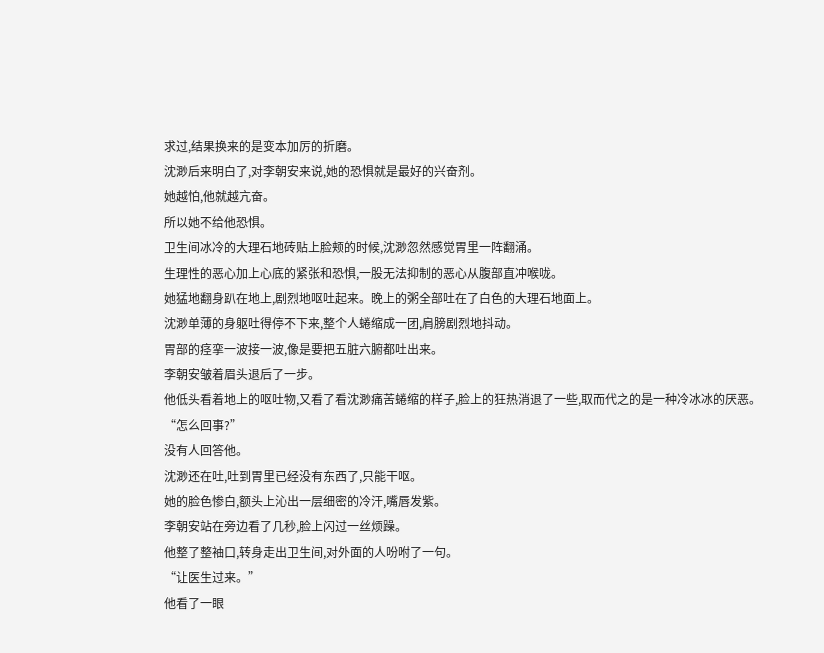求过,结果换来的是变本加厉的折磨。
沈渺后来明白了,对李朝安来说,她的恐惧就是最好的兴奋剂。
她越怕,他就越亢奋。
所以她不给他恐惧。
卫生间冰冷的大理石地砖贴上脸颊的时候,沈渺忽然感觉胃里一阵翻涌。
生理性的恶心加上心底的紧张和恐惧,一股无法抑制的恶心从腹部直冲喉咙。
她猛地翻身趴在地上,剧烈地呕吐起来。晚上的粥全部吐在了白色的大理石地面上。
沈渺单薄的身躯吐得停不下来,整个人蜷缩成一团,肩膀剧烈地抖动。
胃部的痉挛一波接一波,像是要把五脏六腑都吐出来。
李朝安皱着眉头退后了一步。
他低头看着地上的呕吐物,又看了看沈渺痛苦蜷缩的样子,脸上的狂热消退了一些,取而代之的是一种冷冰冰的厌恶。
“怎么回事?”
没有人回答他。
沈渺还在吐,吐到胃里已经没有东西了,只能干呕。
她的脸色惨白,额头上沁出一层细密的冷汗,嘴唇发紫。
李朝安站在旁边看了几秒,脸上闪过一丝烦躁。
他整了整袖口,转身走出卫生间,对外面的人吩咐了一句。
“让医生过来。”
他看了一眼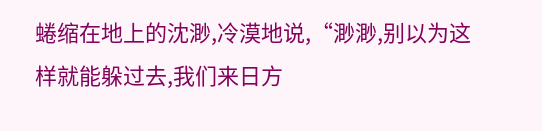蜷缩在地上的沈渺,冷漠地说,“渺渺,别以为这样就能躲过去,我们来日方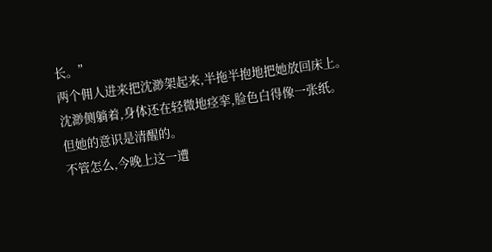长。”
两个佣人进来把沈渺架起来,半拖半抱地把她放回床上。
沈渺侧躺着,身体还在轻微地痉挛,脸色白得像一张纸。
但她的意识是清醒的。
不管怎么,今晚上这一遭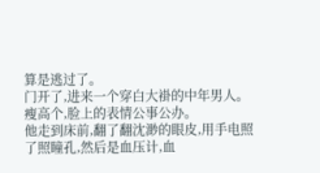算是逃过了。
门开了,进来一个穿白大褂的中年男人。瘦高个,脸上的表情公事公办。
他走到床前,翻了翻沈渺的眼皮,用手电照了照瞳孔,然后是血压计,血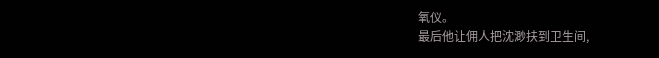氧仪。
最后他让佣人把沈渺扶到卫生间,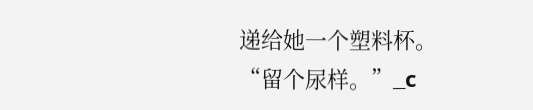递给她一个塑料杯。
“留个尿样。”_c